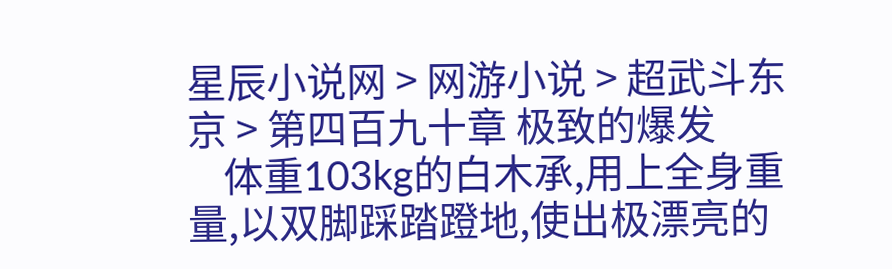星辰小说网 > 网游小说 > 超武斗东京 > 第四百九十章 极致的爆发
    体重103kg的白木承,用上全身重量,以双脚踩踏蹬地,使出极漂亮的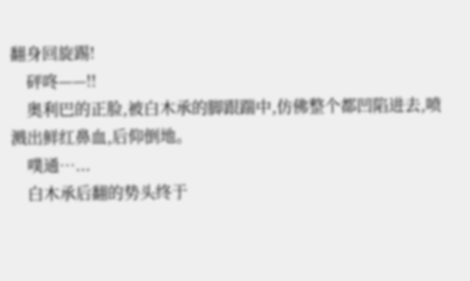翻身回旋踢!
    砰咚——!!
    奥利巴的正脸,被白木承的脚跟踹中,仿佛整个都凹陷进去,喷溅出鲜红鼻血,后仰倒地。
    噗通…...
    白木承后翻的势头终于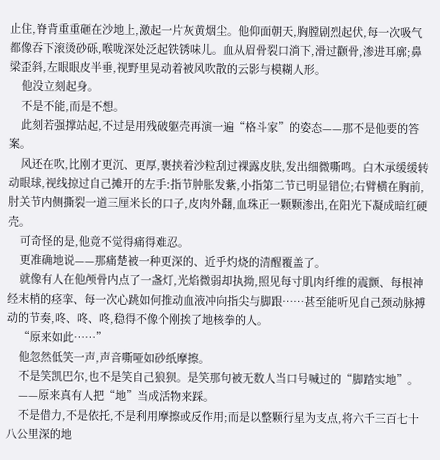止住,脊背重重砸在沙地上,激起一片灰黄烟尘。他仰面朝天,胸膛剧烈起伏,每一次吸气都像吞下滚烫砂砾,喉咙深处泛起铁锈味儿。血从眉骨裂口淌下,滑过颧骨,渗进耳廓;鼻梁歪斜,左眼眼皮半垂,视野里晃动着被风吹散的云影与模糊人形。
    他没立刻起身。
    不是不能,而是不想。
    此刻若强撑站起,不过是用残破躯壳再演一遍“格斗家”的姿态——那不是他要的答案。
    风还在吹,比刚才更沉、更厚,裹挟着沙粒刮过裸露皮肤,发出细微嘶鸣。白木承缓缓转动眼球,视线掠过自己摊开的左手:指节肿胀发紫,小指第二节已明显错位;右臂横在胸前,肘关节内侧撕裂一道三厘米长的口子,皮肉外翻,血珠正一颗颗渗出,在阳光下凝成暗红硬壳。
    可奇怪的是,他竟不觉得痛得难忍。
    更准确地说——那痛楚被一种更深的、近乎灼烧的清醒覆盖了。
    就像有人在他颅骨内点了一盏灯,光焰微弱却执拗,照见每寸肌肉纤维的震颤、每根神经末梢的痉挛、每一次心跳如何推动血液冲向指尖与脚跟……甚至能听见自己颈动脉搏动的节奏,咚、咚、咚,稳得不像个刚挨了地核拳的人。
    “原来如此……”
    他忽然低笑一声,声音嘶哑如砂纸摩擦。
    不是笑凯巴尔,也不是笑自己狼狈。是笑那句被无数人当口号喊过的“脚踏实地”。
    ——原来真有人把“地”当成活物来踩。
    不是借力,不是依托,不是利用摩擦或反作用;而是以整颗行星为支点,将六千三百七十八公里深的地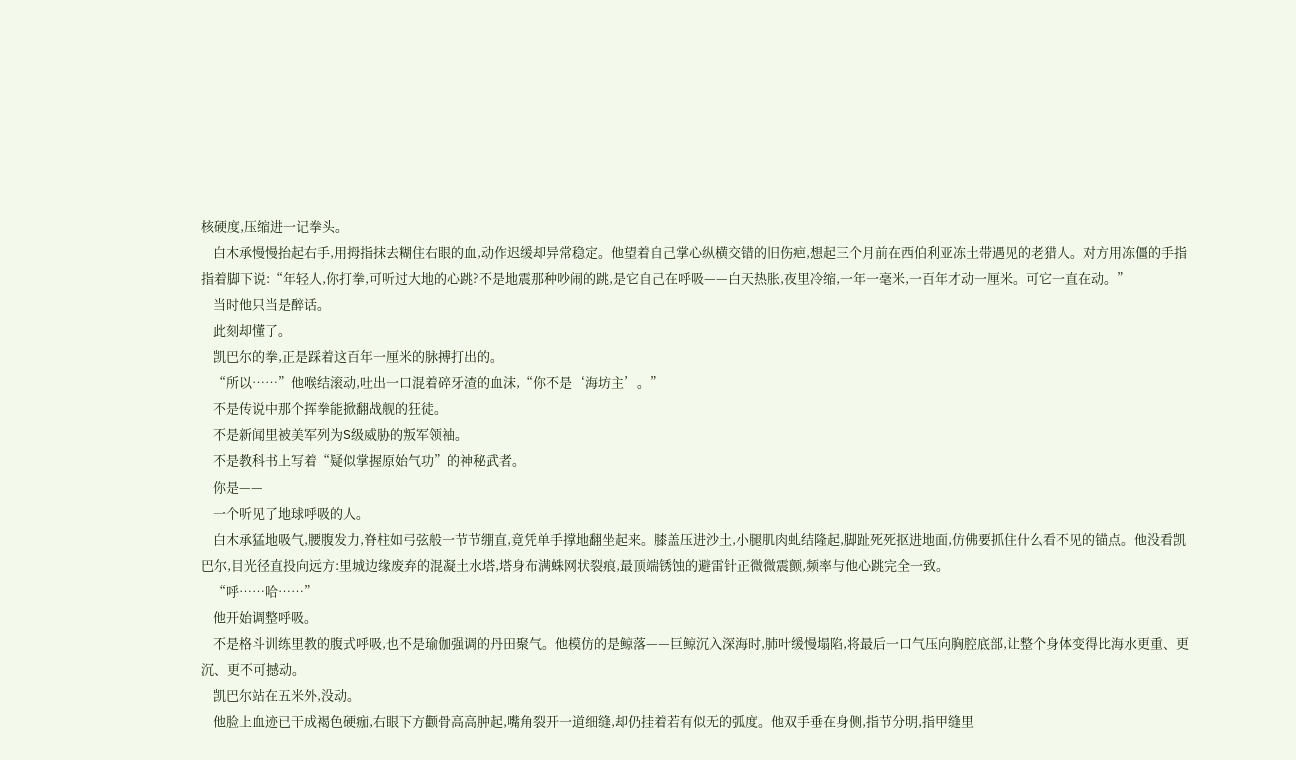核硬度,压缩进一记拳头。
    白木承慢慢抬起右手,用拇指抹去糊住右眼的血,动作迟缓却异常稳定。他望着自己掌心纵横交错的旧伤疤,想起三个月前在西伯利亚冻土带遇见的老猎人。对方用冻僵的手指指着脚下说:“年轻人,你打拳,可听过大地的心跳?不是地震那种吵闹的跳,是它自己在呼吸——白天热胀,夜里冷缩,一年一毫米,一百年才动一厘米。可它一直在动。”
    当时他只当是醉话。
    此刻却懂了。
    凯巴尔的拳,正是踩着这百年一厘米的脉搏打出的。
    “所以……”他喉结滚动,吐出一口混着碎牙渣的血沫,“你不是‘海坊主’。”
    不是传说中那个挥拳能掀翻战舰的狂徒。
    不是新闻里被美军列为S级威胁的叛军领袖。
    不是教科书上写着“疑似掌握原始气功”的神秘武者。
    你是——
    一个听见了地球呼吸的人。
    白木承猛地吸气,腰腹发力,脊柱如弓弦般一节节绷直,竟凭单手撑地翻坐起来。膝盖压进沙土,小腿肌肉虬结隆起,脚趾死死抠进地面,仿佛要抓住什么看不见的锚点。他没看凯巴尔,目光径直投向远方:里城边缘废弃的混凝土水塔,塔身布满蛛网状裂痕,最顶端锈蚀的避雷针正微微震颤,频率与他心跳完全一致。
    “呼……哈……”
    他开始调整呼吸。
    不是格斗训练里教的腹式呼吸,也不是瑜伽强调的丹田聚气。他模仿的是鲸落——巨鲸沉入深海时,肺叶缓慢塌陷,将最后一口气压向胸腔底部,让整个身体变得比海水更重、更沉、更不可撼动。
    凯巴尔站在五米外,没动。
    他脸上血迹已干成褐色硬痂,右眼下方颧骨高高肿起,嘴角裂开一道细缝,却仍挂着若有似无的弧度。他双手垂在身侧,指节分明,指甲缝里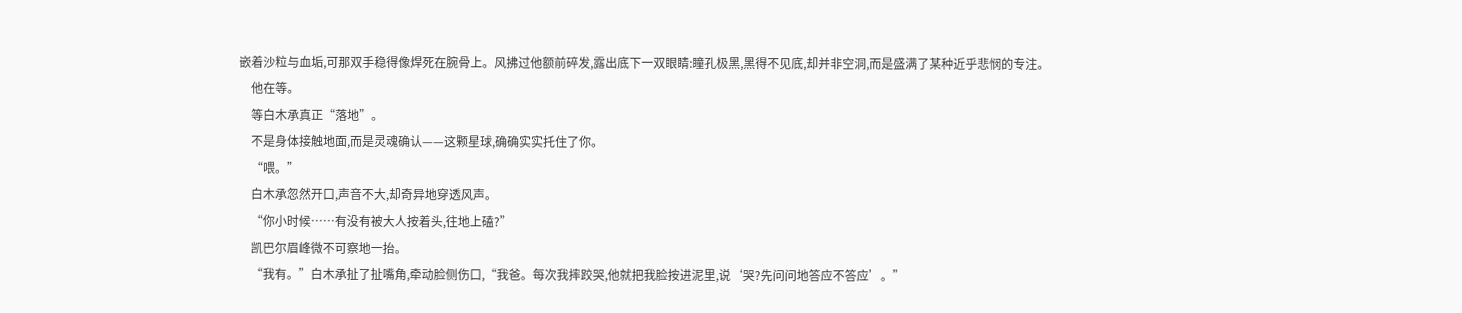嵌着沙粒与血垢,可那双手稳得像焊死在腕骨上。风拂过他额前碎发,露出底下一双眼睛:瞳孔极黑,黑得不见底,却并非空洞,而是盛满了某种近乎悲悯的专注。
    他在等。
    等白木承真正“落地”。
    不是身体接触地面,而是灵魂确认——这颗星球,确确实实托住了你。
    “喂。”
    白木承忽然开口,声音不大,却奇异地穿透风声。
    “你小时候……有没有被大人按着头,往地上磕?”
    凯巴尔眉峰微不可察地一抬。
    “我有。”白木承扯了扯嘴角,牵动脸侧伤口,“我爸。每次我摔跤哭,他就把我脸按进泥里,说‘哭?先问问地答应不答应’。”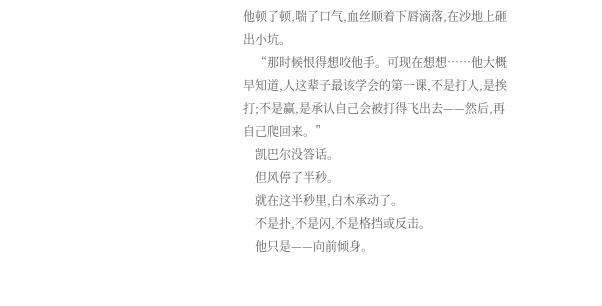他顿了顿,喘了口气,血丝顺着下唇滴落,在沙地上砸出小坑。
    “那时候恨得想咬他手。可现在想想……他大概早知道,人这辈子最该学会的第一课,不是打人,是挨打;不是赢,是承认自己会被打得飞出去——然后,再自己爬回来。”
    凯巴尔没答话。
    但风停了半秒。
    就在这半秒里,白木承动了。
    不是扑,不是闪,不是格挡或反击。
    他只是——向前倾身。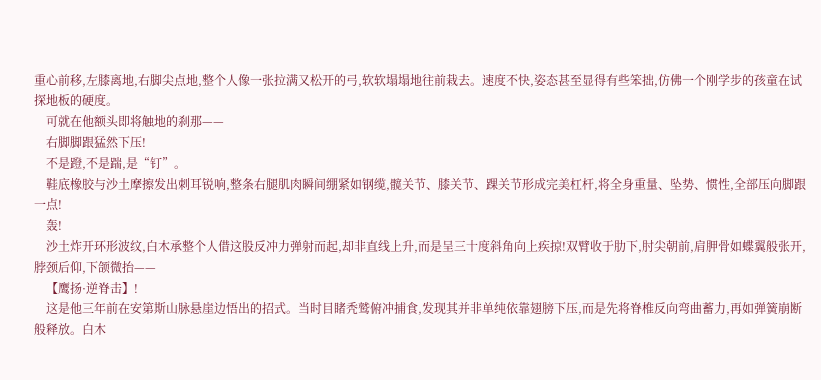重心前移,左膝离地,右脚尖点地,整个人像一张拉满又松开的弓,软软塌塌地往前栽去。速度不快,姿态甚至显得有些笨拙,仿佛一个刚学步的孩童在试探地板的硬度。
    可就在他额头即将触地的刹那——
    右脚脚跟猛然下压!
    不是蹬,不是踹,是“钉”。
    鞋底橡胶与沙土摩擦发出刺耳锐响,整条右腿肌肉瞬间绷紧如钢缆,髋关节、膝关节、踝关节形成完美杠杆,将全身重量、坠势、惯性,全部压向脚跟一点!
    轰!
    沙土炸开环形波纹,白木承整个人借这股反冲力弹射而起,却非直线上升,而是呈三十度斜角向上疾掠!双臂收于肋下,肘尖朝前,肩胛骨如蝶翼般张开,脖颈后仰,下颌微抬——
    【鹰扬·逆脊击】!
    这是他三年前在安第斯山脉悬崖边悟出的招式。当时目睹秃鹫俯冲捕食,发现其并非单纯依靠翅膀下压,而是先将脊椎反向弯曲蓄力,再如弹簧崩断般释放。白木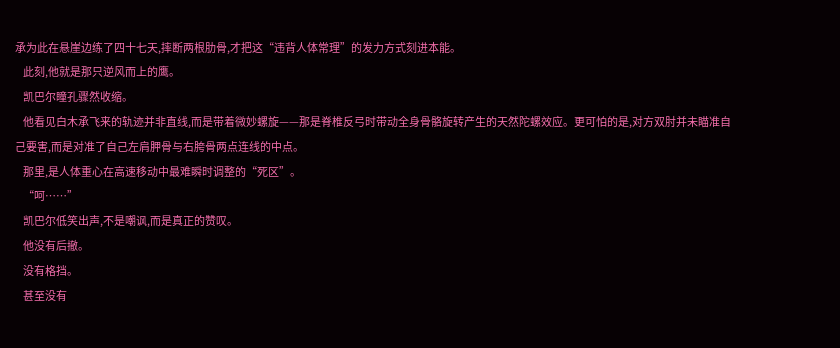承为此在悬崖边练了四十七天,摔断两根肋骨,才把这“违背人体常理”的发力方式刻进本能。
    此刻,他就是那只逆风而上的鹰。
    凯巴尔瞳孔骤然收缩。
    他看见白木承飞来的轨迹并非直线,而是带着微妙螺旋——那是脊椎反弓时带动全身骨骼旋转产生的天然陀螺效应。更可怕的是,对方双肘并未瞄准自己要害,而是对准了自己左肩胛骨与右胯骨两点连线的中点。
    那里,是人体重心在高速移动中最难瞬时调整的“死区”。
    “呵……”
    凯巴尔低笑出声,不是嘲讽,而是真正的赞叹。
    他没有后撤。
    没有格挡。
    甚至没有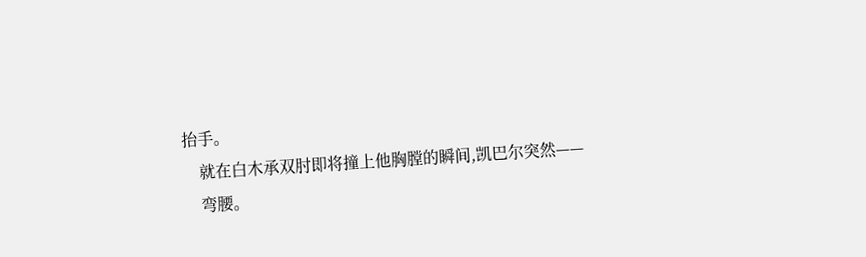抬手。
    就在白木承双肘即将撞上他胸膛的瞬间,凯巴尔突然——
    弯腰。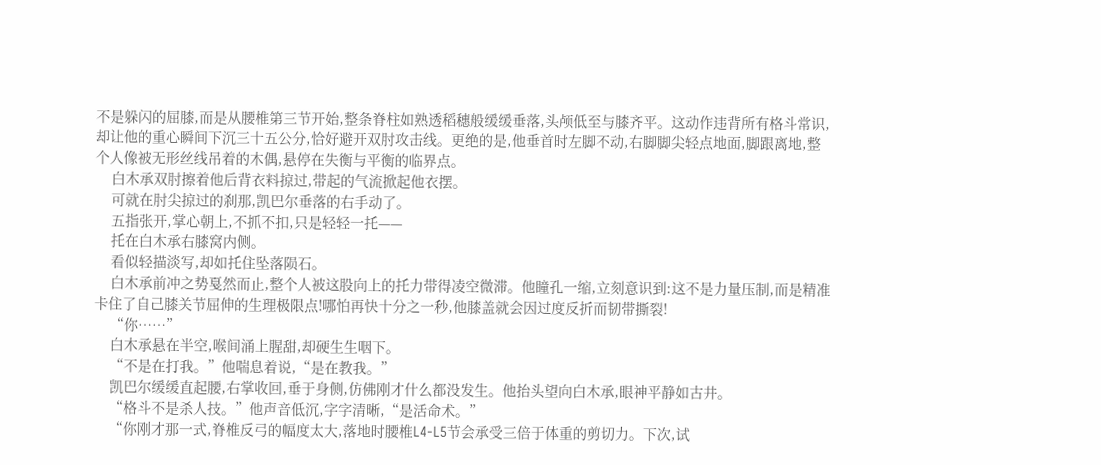不是躲闪的屈膝,而是从腰椎第三节开始,整条脊柱如熟透稻穗般缓缓垂落,头颅低至与膝齐平。这动作违背所有格斗常识,却让他的重心瞬间下沉三十五公分,恰好避开双肘攻击线。更绝的是,他垂首时左脚不动,右脚脚尖轻点地面,脚跟离地,整个人像被无形丝线吊着的木偶,悬停在失衡与平衡的临界点。
    白木承双肘擦着他后背衣料掠过,带起的气流掀起他衣摆。
    可就在肘尖掠过的刹那,凯巴尔垂落的右手动了。
    五指张开,掌心朝上,不抓不扣,只是轻轻一托——
    托在白木承右膝窝内侧。
    看似轻描淡写,却如托住坠落陨石。
    白木承前冲之势戛然而止,整个人被这股向上的托力带得凌空微滞。他瞳孔一缩,立刻意识到:这不是力量压制,而是精准卡住了自己膝关节屈伸的生理极限点!哪怕再快十分之一秒,他膝盖就会因过度反折而韧带撕裂!
    “你……”
    白木承悬在半空,喉间涌上腥甜,却硬生生咽下。
    “不是在打我。”他喘息着说,“是在教我。”
    凯巴尔缓缓直起腰,右掌收回,垂于身侧,仿佛刚才什么都没发生。他抬头望向白木承,眼神平静如古井。
    “格斗不是杀人技。”他声音低沉,字字清晰,“是活命术。”
    “你刚才那一式,脊椎反弓的幅度太大,落地时腰椎L4-L5节会承受三倍于体重的剪切力。下次,试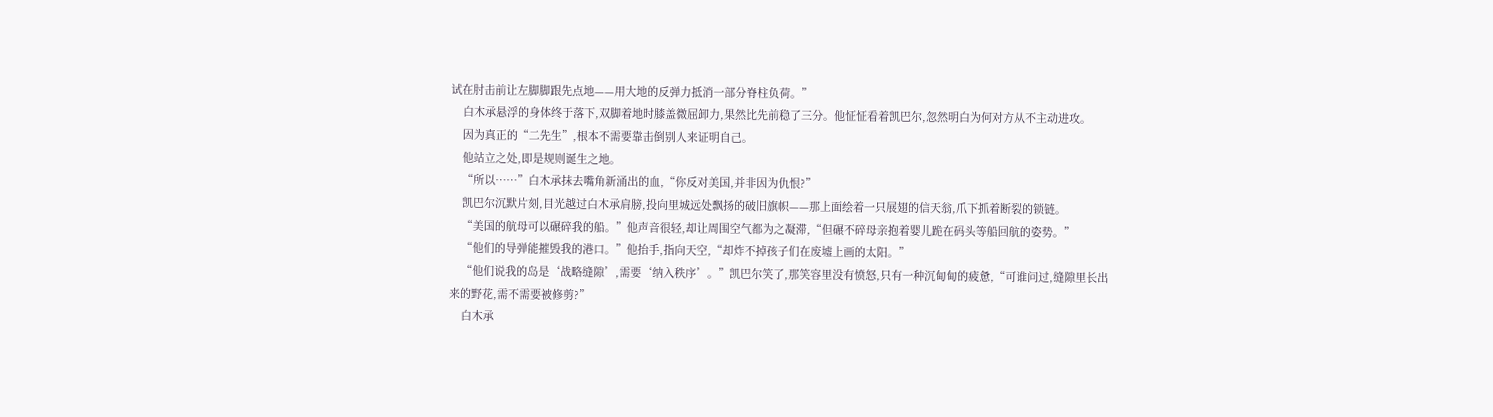试在肘击前让左脚脚跟先点地——用大地的反弹力抵消一部分脊柱负荷。”
    白木承悬浮的身体终于落下,双脚着地时膝盖微屈卸力,果然比先前稳了三分。他怔怔看着凯巴尔,忽然明白为何对方从不主动进攻。
    因为真正的“二先生”,根本不需要靠击倒别人来证明自己。
    他站立之处,即是规则诞生之地。
    “所以……”白木承抹去嘴角新涌出的血,“你反对美国,并非因为仇恨?”
    凯巴尔沉默片刻,目光越过白木承肩膀,投向里城远处飘扬的破旧旗帜——那上面绘着一只展翅的信天翁,爪下抓着断裂的锁链。
    “美国的航母可以碾碎我的船。”他声音很轻,却让周围空气都为之凝滞,“但碾不碎母亲抱着婴儿跪在码头等船回航的姿势。”
    “他们的导弹能摧毁我的港口。”他抬手,指向天空,“却炸不掉孩子们在废墟上画的太阳。”
    “他们说我的岛是‘战略缝隙’,需要‘纳入秩序’。”凯巴尔笑了,那笑容里没有愤怒,只有一种沉甸甸的疲惫,“可谁问过,缝隙里长出来的野花,需不需要被修剪?”
    白木承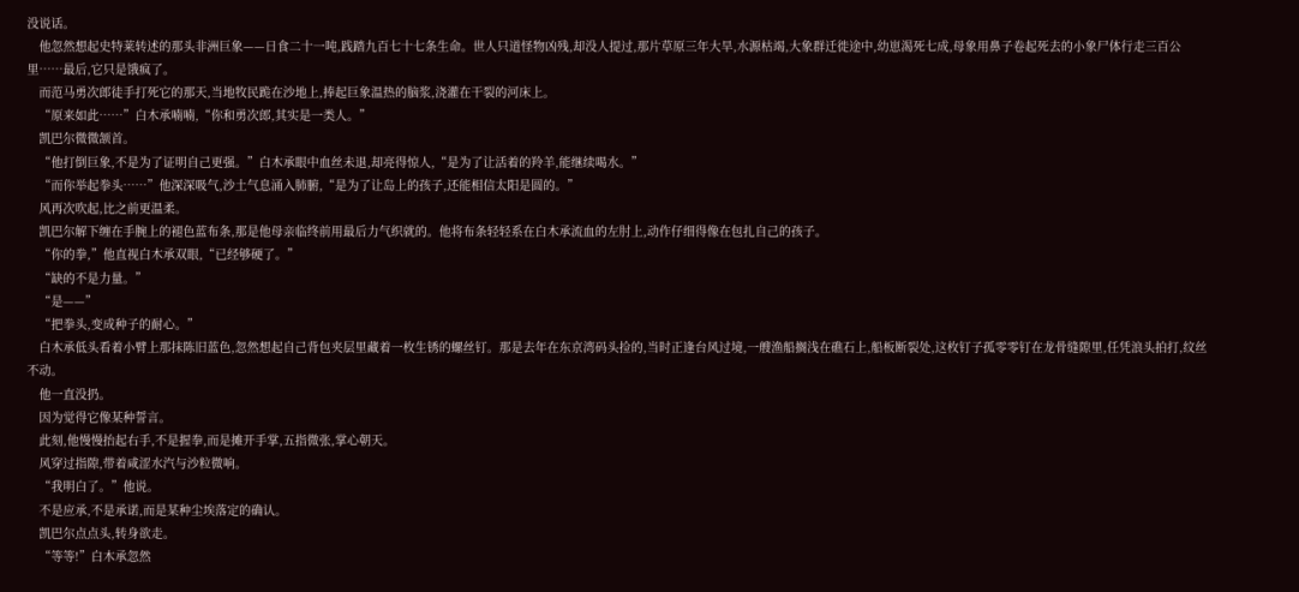没说话。
    他忽然想起史特莱转述的那头非洲巨象——日食二十一吨,践踏九百七十七条生命。世人只道怪物凶残,却没人提过,那片草原三年大旱,水源枯竭,大象群迁徙途中,幼崽渴死七成,母象用鼻子卷起死去的小象尸体行走三百公里……最后,它只是饿疯了。
    而范马勇次郎徒手打死它的那天,当地牧民跪在沙地上,捧起巨象温热的脑浆,浇灌在干裂的河床上。
    “原来如此……”白木承喃喃,“你和勇次郎,其实是一类人。”
    凯巴尔微微颔首。
    “他打倒巨象,不是为了证明自己更强。”白木承眼中血丝未退,却亮得惊人,“是为了让活着的羚羊,能继续喝水。”
    “而你举起拳头……”他深深吸气,沙土气息涌入肺腑,“是为了让岛上的孩子,还能相信太阳是圆的。”
    风再次吹起,比之前更温柔。
    凯巴尔解下缠在手腕上的褪色蓝布条,那是他母亲临终前用最后力气织就的。他将布条轻轻系在白木承流血的左肘上,动作仔细得像在包扎自己的孩子。
    “你的拳,”他直视白木承双眼,“已经够硬了。”
    “缺的不是力量。”
    “是——”
    “把拳头,变成种子的耐心。”
    白木承低头看着小臂上那抹陈旧蓝色,忽然想起自己背包夹层里藏着一枚生锈的螺丝钉。那是去年在东京湾码头捡的,当时正逢台风过境,一艘渔船搁浅在礁石上,船板断裂处,这枚钉子孤零零钉在龙骨缝隙里,任凭浪头拍打,纹丝不动。
    他一直没扔。
    因为觉得它像某种誓言。
    此刻,他慢慢抬起右手,不是握拳,而是摊开手掌,五指微张,掌心朝天。
    风穿过指隙,带着咸涩水汽与沙粒微响。
    “我明白了。”他说。
    不是应承,不是承诺,而是某种尘埃落定的确认。
    凯巴尔点点头,转身欲走。
    “等等!”白木承忽然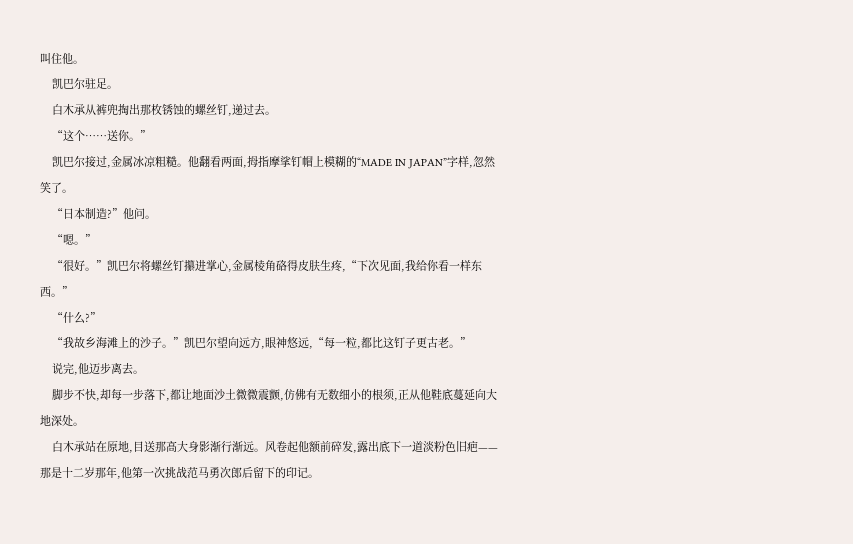叫住他。
    凯巴尔驻足。
    白木承从裤兜掏出那枚锈蚀的螺丝钉,递过去。
    “这个……送你。”
    凯巴尔接过,金属冰凉粗糙。他翻看两面,拇指摩挲钉帽上模糊的“MADE IN JAPAN”字样,忽然笑了。
    “日本制造?”他问。
    “嗯。”
    “很好。”凯巴尔将螺丝钉攥进掌心,金属棱角硌得皮肤生疼,“下次见面,我给你看一样东西。”
    “什么?”
    “我故乡海滩上的沙子。”凯巴尔望向远方,眼神悠远,“每一粒,都比这钉子更古老。”
    说完,他迈步离去。
    脚步不快,却每一步落下,都让地面沙土微微震颤,仿佛有无数细小的根须,正从他鞋底蔓延向大地深处。
    白木承站在原地,目送那高大身影渐行渐远。风卷起他额前碎发,露出底下一道淡粉色旧疤——那是十二岁那年,他第一次挑战范马勇次郎后留下的印记。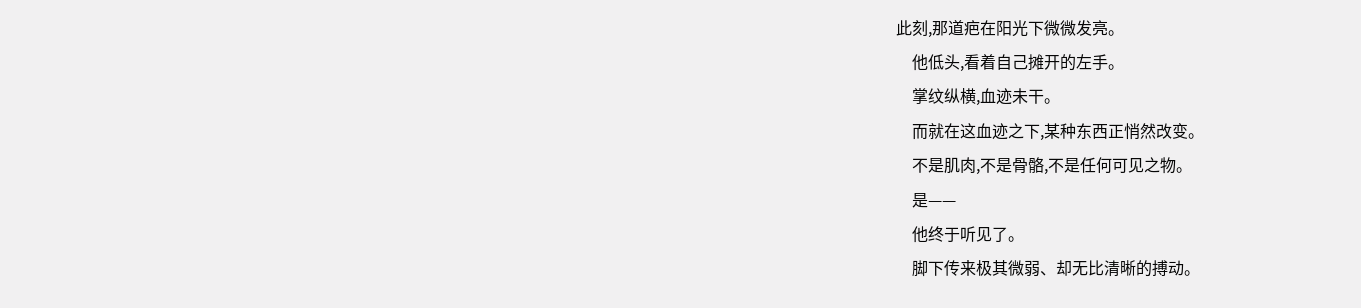此刻,那道疤在阳光下微微发亮。
    他低头,看着自己摊开的左手。
    掌纹纵横,血迹未干。
    而就在这血迹之下,某种东西正悄然改变。
    不是肌肉,不是骨骼,不是任何可见之物。
    是——
    他终于听见了。
    脚下传来极其微弱、却无比清晰的搏动。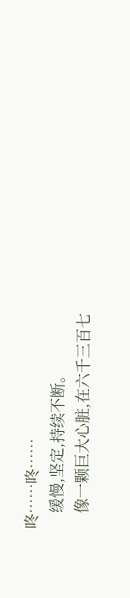咚……咚……
    缓慢,坚定,持续不断。
    像一颗巨大心脏,在六千三百七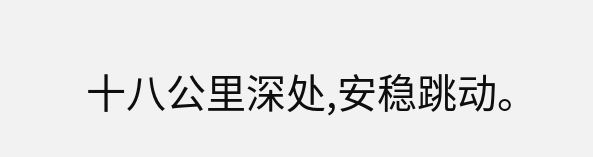十八公里深处,安稳跳动。